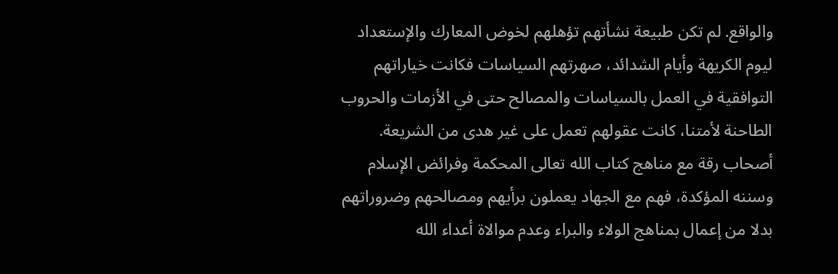والواقع. لم تكن طبيعة نشأتهم تؤهلهم لخوض المعارك والإستعداد ليوم الكريهة وأيام الشدائد، صهرتهم السياسات فكانت خياراتهم التوافقية في العمل بالسياسات والمصالح حتى في الأزمات والحروب الطاحنة لأمتنا، كانت عقولهم تعمل على غير هدى من الشريعة. أصحاب رقة مع مناهج كتاب الله تعالى المحكمة وفرائض الإسلام وسننه المؤكدة، فهم مع الجهاد يعملون برأيهم ومصالحهم وضروراتهم بدلا من إعمال بمناهج الولاء والبراء وعدم موالاة أعداء الله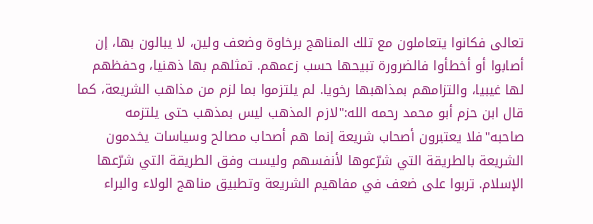تعالى فكانوا يتعاملون مع تلك المناهج برخاوة وضعف ولين، لا يبالون بها، إن أصابوا أو أخطأوا فالضرورة تبيحها حسب زعمهم. تمثلهم بها ذهنيا، وحفظهم لها غيبيا، والتزامهم بمذاهبها رخويا. لم يلتزموا بما لزم من مذاهب الشريعة، كما قال ابن حزم أبو محمد رحمه الله:"لازم المذهب ليس بمذهب حتى يلتزمه صاحبه"فلا يعتبرون أصحاب شريعة إنما هم أصحاب مصالح وسياسات يخدمون الشريعة بالطريقة التي شرّعوها لأنفسهم وليست وفق الطريقة التي شرّعها الإسلام. تربوا على ضعف في مفاهيم الشريعة وتطبيق مناهج الولاء والبراء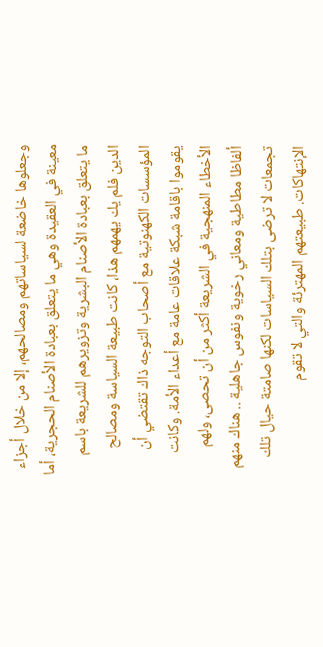وجعلوها خاضعة لسياساتهم ومصالحهم، إلا من خلال أجزاء معينة في العقيدة وهي ما يتعلق بعبادة الأصنام الحجرية، أما ما يتعلق بعبادة الأصنام البشرية وتزويرهم للشريعة باسم الدين فلم يك يهمهم هذا، كانت طبيعة السياسة ومصالح المؤسسات الكهنوتية مع أصحاب التوجه ذاك تقتضي أن يقوموا باقامة شبكة علاقات عامة مع أعداء الأمة. وكانت الأخطاء المنهجية في الشريعة أكثر من أن تحصى، ولهم ألفاظا مطاطية ومعاني رخوية ونفوس جاهلية .. هناك منهم تجمعات لا ترضى بتلك السياسات لكنها صامتة حيال تلك الإنتهاكات. طبيعتهم المهترئة والتي لا تقوم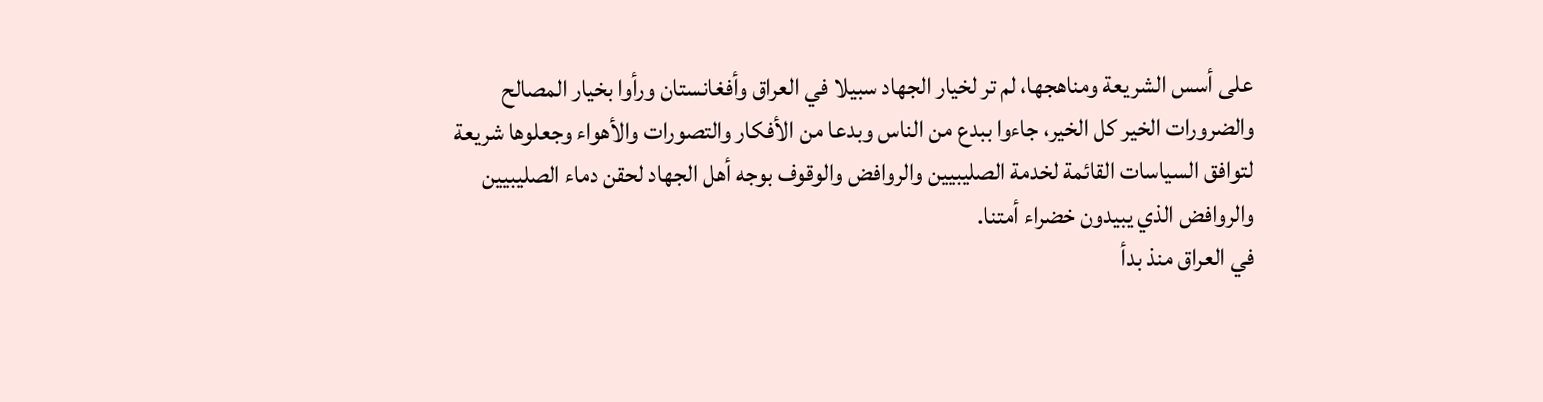على أسس الشريعة ومناهجها، لم تر لخيار الجهاد سبيلا في العراق وأفغانستان ورأوا بخيار المصالح والضرورات الخير كل الخير، جاءوا ببدع من الناس وبدعا من الأفكار والتصورات والأهواء وجعلوها شريعة لتوافق السياسات القائمة لخدمة الصليبيين والروافض والوقوف بوجه أهل الجهاد لحقن دماء الصليبيين والروافض الذي يبيدون خضراء أمتنا.
في العراق منذ بدأ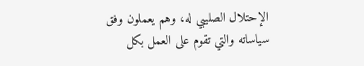الإحتلال الصليبي له، وهم يعملون وفق سياساته والتي تقوم على العمل بكل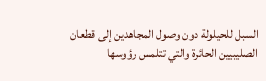السبل للحيلولة دون وصول المجاهدين إلى قطعان الصليبيين الحائرة والتي تتلمس رؤوسها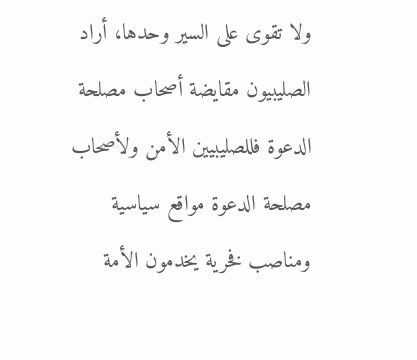ولا تقوى على السير وحدها، أراد الصليبيون مقايضة أصحاب مصلحة الدعوة فللصليبيين الأمن ولأصحاب مصلحة الدعوة مواقع سياسية ومناصب فخرية يخدمون الأمة